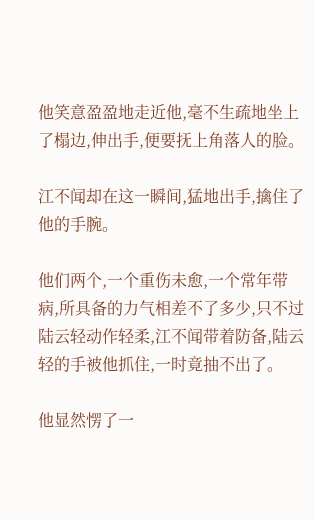他笑意盈盈地走近他,毫不生疏地坐上了榻边,伸出手,便要抚上角落人的脸。

江不闻却在这一瞬间,猛地出手,擒住了他的手腕。

他们两个,一个重伤未愈,一个常年带病,所具备的力气相差不了多少,只不过陆云轻动作轻柔,江不闻带着防备,陆云轻的手被他抓住,一时竟抽不出了。

他显然愣了一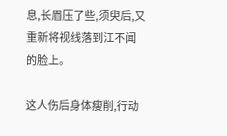息,长眉压了些,须臾后,又重新将视线落到江不闻的脸上。

这人伤后身体瘦削,行动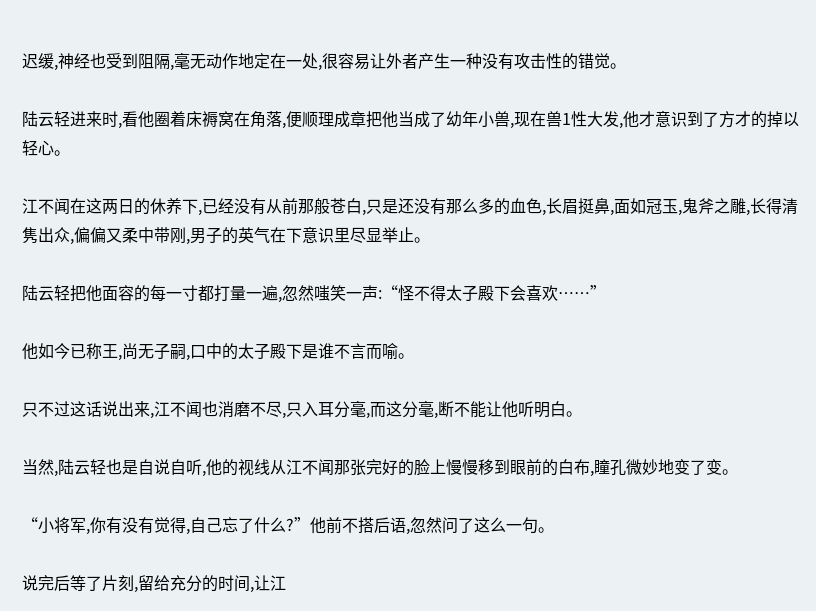迟缓,神经也受到阻隔,毫无动作地定在一处,很容易让外者产生一种没有攻击性的错觉。

陆云轻进来时,看他圈着床褥窝在角落,便顺理成章把他当成了幼年小兽,现在兽1性大发,他才意识到了方才的掉以轻心。

江不闻在这两日的休养下,已经没有从前那般苍白,只是还没有那么多的血色,长眉挺鼻,面如冠玉,鬼斧之雕,长得清隽出众,偏偏又柔中带刚,男子的英气在下意识里尽显举止。

陆云轻把他面容的每一寸都打量一遍,忽然嗤笑一声:“怪不得太子殿下会喜欢……”

他如今已称王,尚无子嗣,口中的太子殿下是谁不言而喻。

只不过这话说出来,江不闻也消磨不尽,只入耳分毫,而这分毫,断不能让他听明白。

当然,陆云轻也是自说自听,他的视线从江不闻那张完好的脸上慢慢移到眼前的白布,瞳孔微妙地变了变。

“小将军,你有没有觉得,自己忘了什么?”他前不搭后语,忽然问了这么一句。

说完后等了片刻,留给充分的时间,让江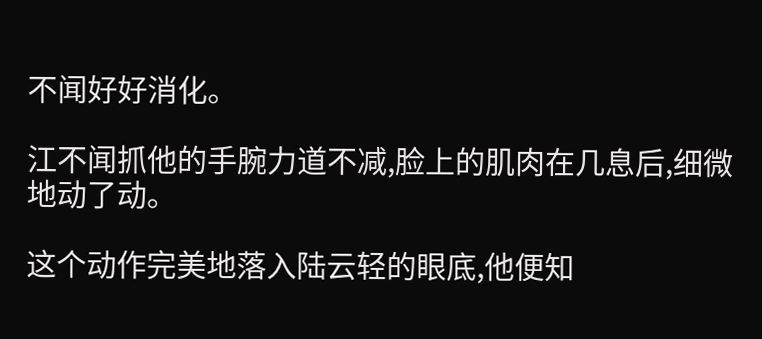不闻好好消化。

江不闻抓他的手腕力道不减,脸上的肌肉在几息后,细微地动了动。

这个动作完美地落入陆云轻的眼底,他便知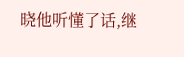晓他听懂了话,继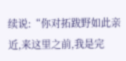续说:“你对拓跋野如此亲近,来这里之前,我是完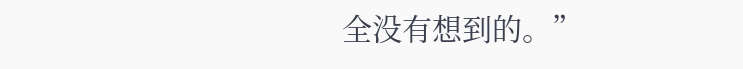全没有想到的。”